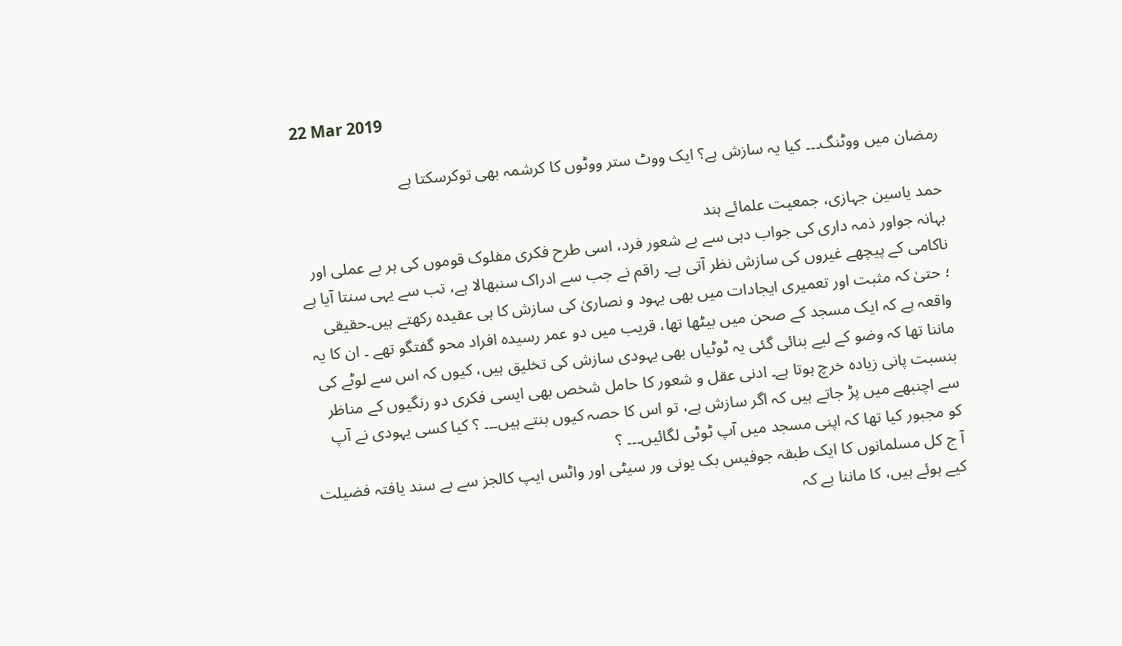22 Mar 2019

رمضان میں ووٹنگ۔۔۔ کیا یہ سازش ہے؟ ایک ووٹ ستر ووٹوں کا کرشمہ بھی توکرسکتا ہے

حمد یاسین جہازی، جمعیت علمائے ہند
بہانہ جواور ذمہ داری کی جواب دہی سے بے شعور فرد، اسی طرح فکری مفلوک قوموں کی ہر بے عملی اور ناکامی کے پیچھے غیروں کی سازش نظر آتی ہے۔ راقم نے جب سے ادراک سنبھالا ہے، تب سے یہی سنتا آیا ہے ؛ حتیٰ کہ مثبت اور تعمیری ایجادات میں بھی یہود و نصاریٰ کی سازش کا ہی عقیدہ رکھتے ہیں۔حقیقی واقعہ ہے کہ ایک مسجد کے صحن میں بیٹھا تھا، قریب میں دو عمر رسیدہ افراد محو گفتگو تھے ۔ ان کا یہ ماننا تھا کہ وضو کے لیے بنائی گئی یہ ٹوٹیاں بھی یہودی سازش کی تخلیق ہیں، کیوں کہ اس سے لوٹے کی بنسبت پانی زیادہ خرچ ہوتا ہے۔ ادنی عقل و شعور کا حامل شخص بھی ایسی فکری دو رنگیوں کے مناظر سے اچنبھے میں پڑ جاتے ہیں کہ اگر سازش ہے، تو اس کا حصہ کیوں بنتے ہیں۔۔۔ ؟ کیا کسی یہودی نے آپ کو مجبور کیا تھا کہ اپنی مسجد میں آپ ٹوٹی لگائیں۔۔۔ ؟
آ ج کل مسلمانوں کا ایک طبقہ جوفیس بک یونی ور سیٹی اور واٹس ایپ کالجز سے بے سند یافتہ فضیلت کیے ہوئے ہیں، کا ماننا ہے کہ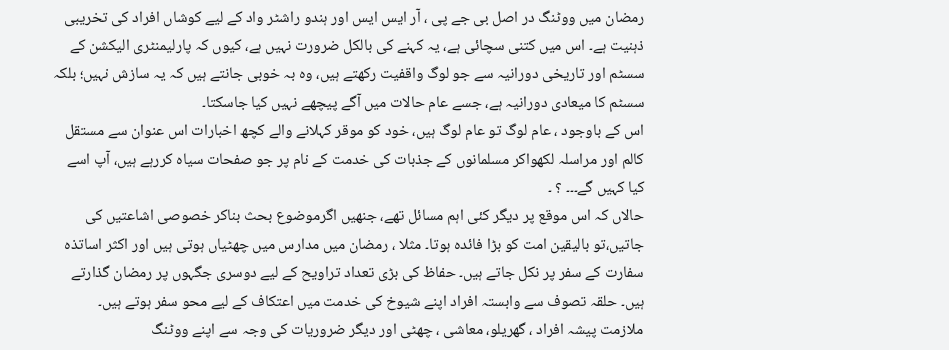رمضان میں ووٹنگ در اصل بی جے پی ، آر ایس ایس اور ہندو راشٹر واد کے لیے کوشاں افراد کی تخریبی ذہنیت ہے۔ اس میں کتنی سچائی ہے، یہ کہنے کی بالکل ضرورت نہیں ہے، کیوں کہ پارلیمنٹری الیکشن کے سسٹم اور تاریخی دورانیہ سے جو لوگ واقفیت رکھتے ہیں، وہ بہ خوبی جانتے ہیں کہ یہ سازش نہیں؛ بلکہ سسٹم کا میعادی دورانیہ ہے، جسے عام حالات میں آگے پیچھے نہیں کیا جاسکتا۔
اس کے باوجود ، عام لوگ تو عام لوگ ہیں، خود کو موقر کہلانے والے کچھ اخبارات اس عنوان سے مستقل کالم اور مراسلہ لکھواکر مسلمانوں کے جذبات کی خدمت کے نام پر جو صفحات سیاہ کررہے ہیں، آپ اسے کیا کہیں گے۔۔۔ ؟ ۔
حالاں کہ اس موقع پر دیگر کئی اہم مسائل تھے، جنھیں اگرموضوع بحث بناکر خصوصی اشاعتیں کی جاتیں،تو بالیقین امت کو بڑا فائدہ ہوتا۔ مثلا ، رمضان میں مدارس میں چھٹیاں ہوتی ہیں اور اکثر اساتذہ سفارت کے سفر پر نکل جاتے ہیں۔ حفاظ کی بڑی تعداد تراویح کے لیے دوسری جگہوں پر رمضان گذارتے ہیں۔ حلقہ تصوف سے وابستہ افراد اپنے شیوخ کی خدمت میں اعتکاف کے لیے محو سفر ہوتے ہیں۔ ملازمت پیشہ افراد ، گھریلو، معاشی ، چھٹی اور دیگر ضروریات کی وجہ سے اپنے ووٹنگ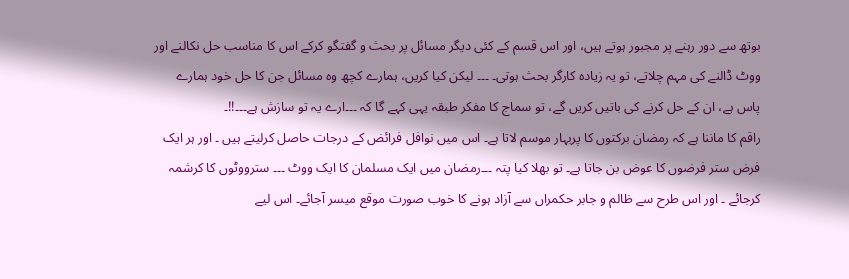بوتھ سے دور رہنے پر مجبور ہوتے ہیں، اور اس قسم کے کئی دیگر مسائل پر بحث و گفتگو کرکے اس کا مناسب حل نکالنے اور ووٹ ڈالنے کی مہم چلاتے، تو یہ زیادہ کارگر بحث ہوتی۔ ۔۔۔ لیکن کیا کریں، ہمارے کچھ وہ مسائل جن کا حل خود ہمارے پاس ہے، ان کے حل کرنے کی باتیں کریں گے، تو سماج کا مفکر طبقہ یہی کہے گا کہ ۔۔۔ارے یہ تو سازش ہے۔۔۔!!۔
راقم کا ماننا ہے کہ رمضان برکتوں کا پربہار موسم لاتا ہے۔ اس میں نوافل فرائض کے درجات حاصل کرلیتے ہیں ۔ اور ہر ایک فرض ستر فرضوں کا عوض بن جاتا ہے۔ تو بھلا کیا پتہ ۔۔۔رمضان میں ایک مسلمان کا ایک ووٹ ۔۔۔ سترووٹوں کا کرشمہ کرجائے ۔ اور اس طرح سے ظالم و جابر حکمراں سے آزاد ہونے کا خوب صورت موقع میسر آجائے۔ اس لیے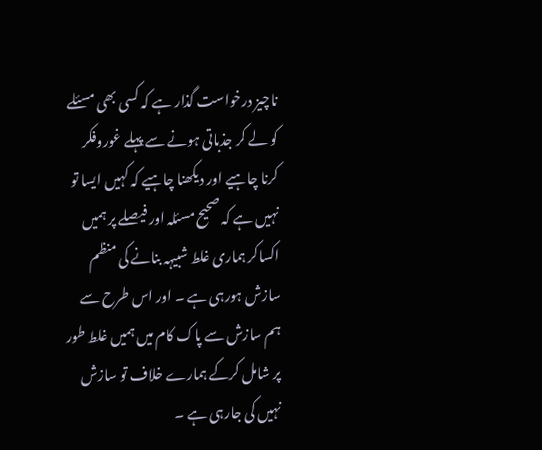ناچیز درخواست گذار ہے کہ کسی بھی مسئلے کو لے کر جذباتی ہونے سے پہلے غوروفکر کرنا چاہیے اور دیکھنا چاہیے کہ کہیں ایسا تو نہیں ہے کہ صحیح مسئلہ اور فیصلے پر ہمیں اکساکر ہماری غلط شبیہہ بنانے کی منظم سازش ہورہی ہے ۔ اور اس طرح سے ہم سازش سے پاک کام میں ہمیں غلط طور پر شامل کرکے ہمارے خلاف تو سازش نہیں کی جارہی ہے ۔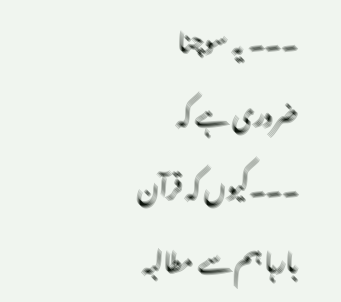۔۔۔ یہ سوچنا ضروری ہے کہ ۔۔۔کیوں کہ قرآن بارہا ہم سے مطالبہ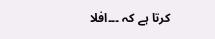کرتا ہے کہ ۔۔۔افلا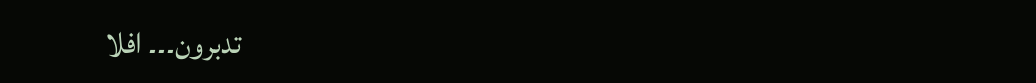تدبرون۔۔۔ افلا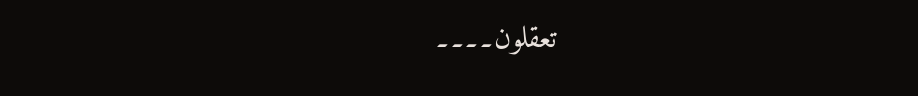تعقلون۔۔۔۔